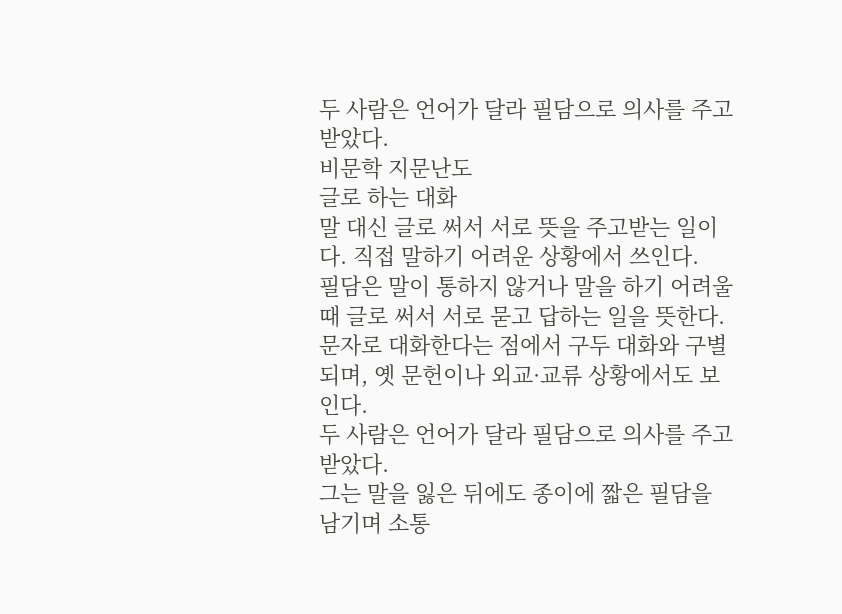두 사람은 언어가 달라 필담으로 의사를 주고받았다.
비문학 지문난도
글로 하는 대화
말 대신 글로 써서 서로 뜻을 주고받는 일이다. 직접 말하기 어려운 상황에서 쓰인다.
필담은 말이 통하지 않거나 말을 하기 어려울 때 글로 써서 서로 묻고 답하는 일을 뜻한다. 문자로 대화한다는 점에서 구두 대화와 구별되며, 옛 문헌이나 외교·교류 상황에서도 보인다.
두 사람은 언어가 달라 필담으로 의사를 주고받았다.
그는 말을 잃은 뒤에도 종이에 짧은 필담을 남기며 소통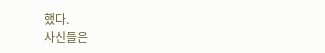했다.
사신들은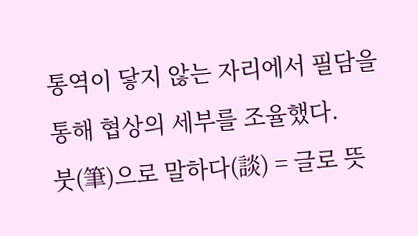통역이 닿지 않는 자리에서 필담을 통해 협상의 세부를 조율했다.
붓(筆)으로 말하다(談) = 글로 뜻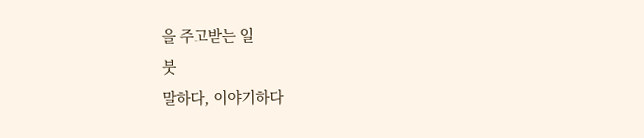을 주고받는 일
붓
말하다, 이야기하다